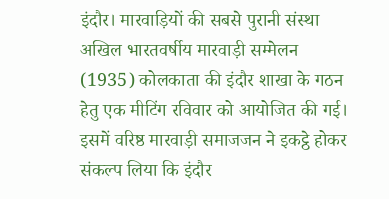इंदौर। मारवाड़ियों की सबसे पुरानी संस्था अखिल भारतवर्षीय मारवाड़ी सम्मेलन (1935) कोलकाता की इंदौर शाखा के गठन हेतु एक मीटिंग रविवार को आयोजित की गई। इसमें वरिष्ठ मारवाड़ी समाजजन ने इकट्ठे होकर संकल्प लिया कि इंदौर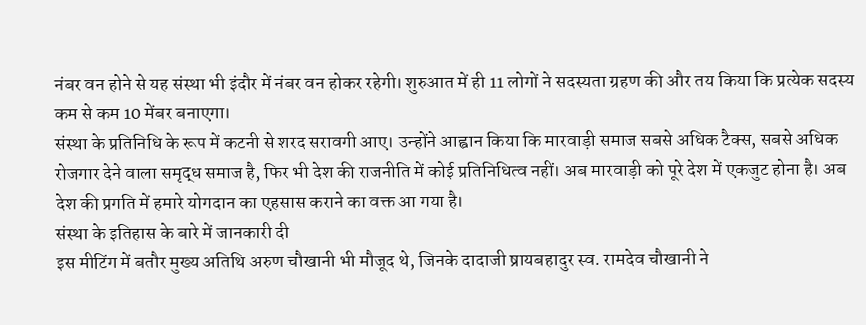नंबर वन होने से यह संस्था भी इंदौर में नंबर वन होकर रहेगी। शुरुआत में ही 11 लोगों ने सदस्यता ग्रहण की और तय किया कि प्रत्येक सदस्य कम से कम 10 मेंबर बनाएगा।
संस्था के प्रतिनिधि के रूप में कटनी से शरद सरावगी आए। उन्होंने आह्वान किया कि मारवाड़ी समाज सबसे अधिक टैक्स, सबसे अधिक रोजगार देने वाला समृद्ध समाज है, फिर भी देश की राजनीति में कोई प्रतिनिधित्व नहीं। अब मारवाड़ी को पूरे देश में एकजुट होना है। अब देश की प्रगति में हमारे योगदान का एहसास कराने का वक्त आ गया है।
संस्था के इतिहास के बारे में जानकारी दी
इस मीटिंग में बतौर मुख्य अतिथि अरुण चौखानी भी मौजूद थे, जिनके दादाजी ष्रायबहादुर स्व. रामदेव चौखानी ने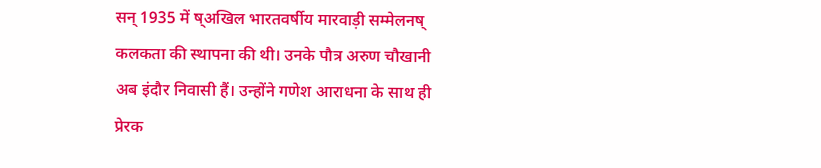सन् 1935 में ष्अखिल भारतवर्षीय मारवाड़ी सम्मेलनष् कलकता की स्थापना की थी। उनके पौत्र अरुण चौखानी अब इंदौर निवासी हैं। उन्होंने गणेश आराधना के साथ ही प्रेरक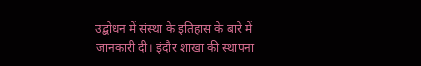उद्बोधन में संस्था के इतिहास के बारे में जानकारी दी। इंदौर शाखा की स्थापना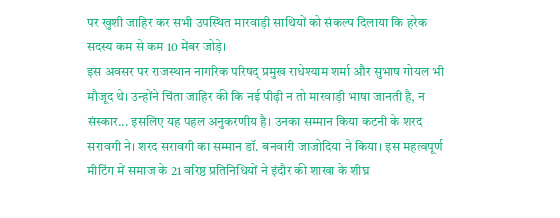पर खुशी जाहिर कर सभी उपस्थित मारवाड़ी साथियों को संकल्प दिलाया कि हरेक सदस्य कम से कम 10 मेंबर जोड़े।
इस अवसर पर राजस्थान नागरिक परिषद् प्रमुख राधेश्याम शर्मा और सुभाष गोयल भी मौजूद थे। उन्होंने चिंता जाहिर की कि नई पीढ़ी न तो मारवाड़ी भाषा जानती है, न संस्कार... इसलिए यह पहल अनुकरणीय है। उनका सम्मान किया कटनी के शरद सरावगी ने। शरद सरावगी का सम्मान डॉ. बनवारी जाजोदिया ने किया। इस महत्वपूर्ण मीटिंग में समाज के 21 वरिष्ठ प्रतिनिधियों ने इंदौर की शाखा के शीघ्र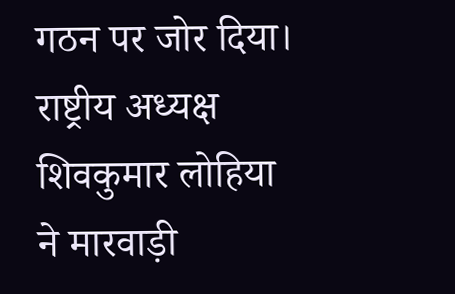गठन पर जोर दिया। राष्ट्रीय अध्यक्ष शिवकुमार लोहिया ने मारवाड़ी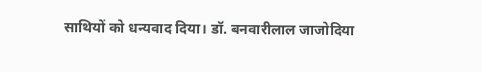साथियों को धन्यवाद दिया। डॉ. बनवारीलाल जाजोदिया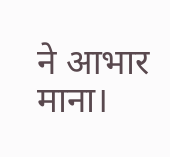ने आभार माना।